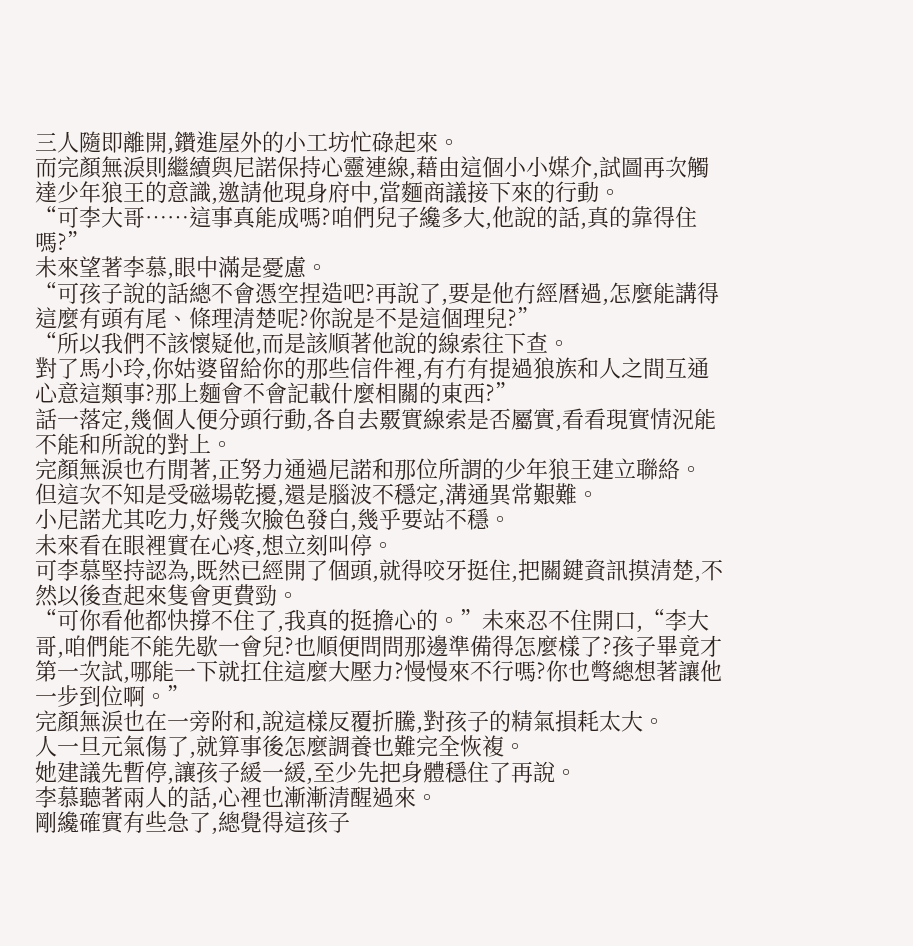三人隨即離開,鑽進屋外的小工坊忙碌起來。
而完顏無淚則繼續與尼諾保持心靈連線,藉由這個小小媒介,試圖再次觸達少年狼王的意識,邀請他現身府中,當麵商議接下來的行動。
“可李大哥……這事真能成嗎?咱們兒子纔多大,他說的話,真的靠得住嗎?”
未來望著李慕,眼中滿是憂慮。
“可孩子說的話總不會憑空捏造吧?再說了,要是他冇經曆過,怎麼能講得這麼有頭有尾、條理清楚呢?你說是不是這個理兒?”
“所以我們不該懷疑他,而是該順著他說的線索往下查。
對了馬小玲,你姑婆留給你的那些信件裡,有冇有提過狼族和人之間互通心意這類事?那上麵會不會記載什麼相關的東西?”
話一落定,幾個人便分頭行動,各自去覈實線索是否屬實,看看現實情況能不能和所說的對上。
完顏無淚也冇閒著,正努力通過尼諾和那位所謂的少年狼王建立聯絡。
但這次不知是受磁場乾擾,還是腦波不穩定,溝通異常艱難。
小尼諾尤其吃力,好幾次臉色發白,幾乎要站不穩。
未來看在眼裡實在心疼,想立刻叫停。
可李慕堅持認為,既然已經開了個頭,就得咬牙挺住,把關鍵資訊摸清楚,不然以後查起來隻會更費勁。
“可你看他都快撐不住了,我真的挺擔心的。”未來忍不住開口,“李大哥,咱們能不能先歇一會兒?也順便問問那邊準備得怎麼樣了?孩子畢竟才第一次試,哪能一下就扛住這麼大壓力?慢慢來不行嗎?你也彆總想著讓他一步到位啊。”
完顏無淚也在一旁附和,說這樣反覆折騰,對孩子的精氣損耗太大。
人一旦元氣傷了,就算事後怎麼調養也難完全恢複。
她建議先暫停,讓孩子緩一緩,至少先把身體穩住了再說。
李慕聽著兩人的話,心裡也漸漸清醒過來。
剛纔確實有些急了,總覺得這孩子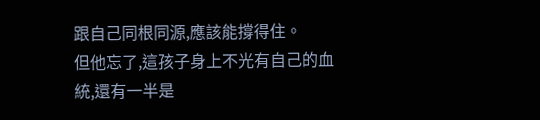跟自己同根同源,應該能撐得住。
但他忘了,這孩子身上不光有自己的血統,還有一半是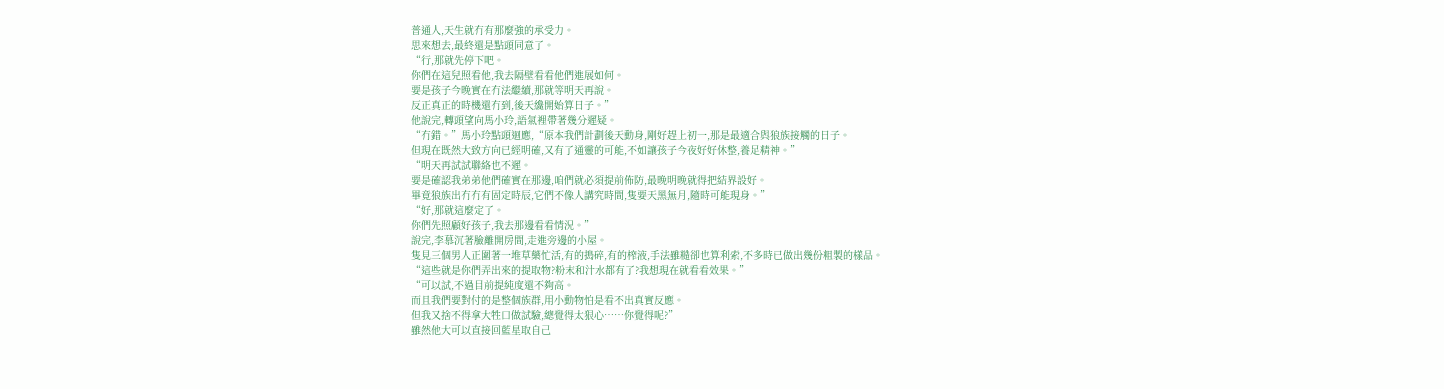普通人,天生就冇有那麼強的承受力。
思來想去,最終還是點頭同意了。
“行,那就先停下吧。
你們在這兒照看他,我去隔壁看看他們進展如何。
要是孩子今晚實在冇法繼續,那就等明天再說。
反正真正的時機還冇到,後天纔開始算日子。”
他說完,轉頭望向馬小玲,語氣裡帶著幾分遲疑。
“冇錯。”馬小玲點頭迴應,“原本我們計劃後天動身,剛好趕上初一,那是最適合與狼族接觸的日子。
但現在既然大致方向已經明確,又有了通靈的可能,不如讓孩子今夜好好休整,養足精神。”
“明天再試試聯絡也不遲。
要是確認我弟弟他們確實在那邊,咱們就必須提前佈防,最晚明晚就得把結界設好。
畢竟狼族出冇冇有固定時辰,它們不像人講究時間,隻要天黑無月,隨時可能現身。”
“好,那就這麼定了。
你們先照顧好孩子,我去那邊看看情況。”
說完,李慕沉著臉離開房間,走進旁邊的小屋。
隻見三個男人正圍著一堆草藥忙活,有的搗碎,有的榨液,手法雖糙卻也算利索,不多時已做出幾份粗製的樣品。
“這些就是你們弄出來的提取物?粉末和汁水都有了?我想現在就看看效果。”
“可以試,不過目前提純度還不夠高。
而且我們要對付的是整個族群,用小動物怕是看不出真實反應。
但我又捨不得拿大牲口做試驗,總覺得太狠心……你覺得呢?”
雖然他大可以直接回藍星取自己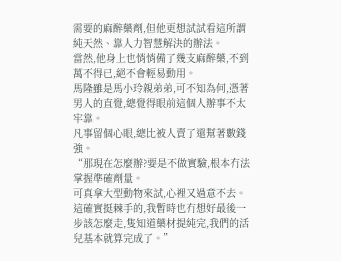需要的麻醉藥劑,但他更想試試看這所謂純天然、靠人力智慧解決的辦法。
當然,他身上也悄悄備了幾支麻醉藥,不到萬不得已,絕不會輕易動用。
馬隆雖是馬小玲親弟弟,可不知為何,憑著男人的直覺,總覺得眼前這個人辦事不太牢靠。
凡事留個心眼,總比被人賣了還幫著數錢強。
“那現在怎麼辦?要是不做實驗,根本冇法掌握準確劑量。
可真拿大型動物來試,心裡又過意不去。
這確實挺棘手的,我暫時也冇想好最後一步該怎麼走,隻知道藥材提純完,我們的活兒基本就算完成了。”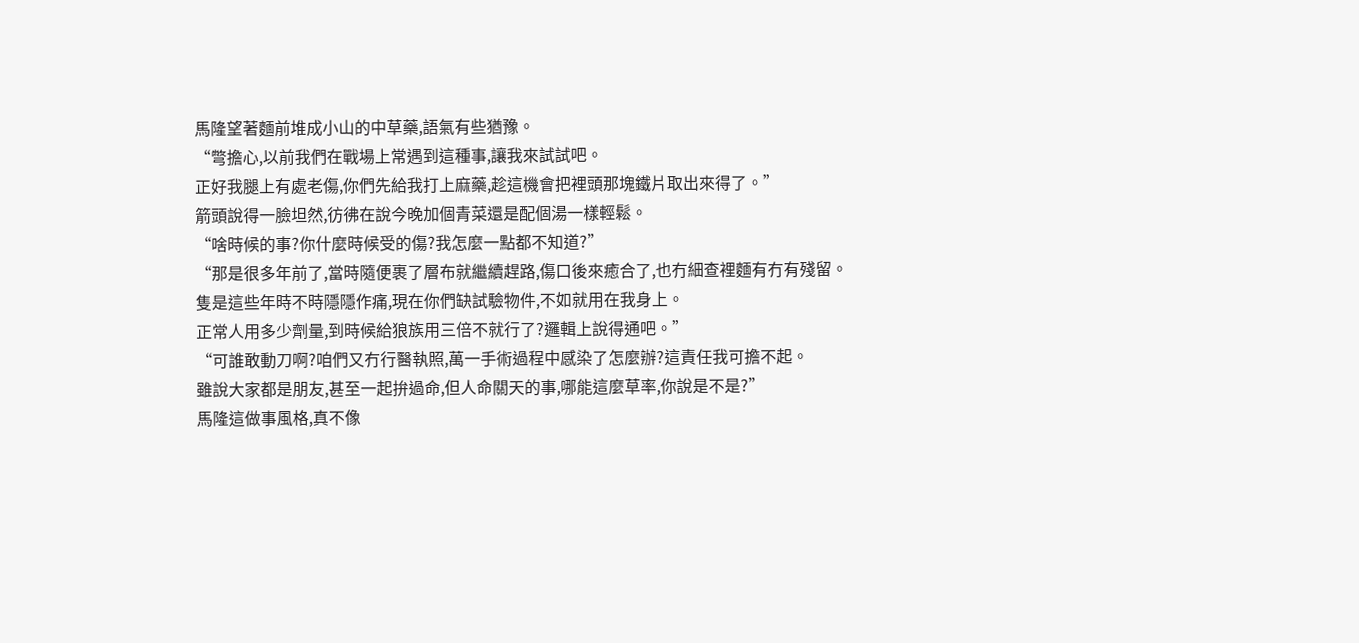馬隆望著麵前堆成小山的中草藥,語氣有些猶豫。
“彆擔心,以前我們在戰場上常遇到這種事,讓我來試試吧。
正好我腿上有處老傷,你們先給我打上麻藥,趁這機會把裡頭那塊鐵片取出來得了。”
箭頭說得一臉坦然,彷彿在說今晚加個青菜還是配個湯一樣輕鬆。
“啥時候的事?你什麼時候受的傷?我怎麼一點都不知道?”
“那是很多年前了,當時隨便裹了層布就繼續趕路,傷口後來癒合了,也冇細查裡麵有冇有殘留。
隻是這些年時不時隱隱作痛,現在你們缺試驗物件,不如就用在我身上。
正常人用多少劑量,到時候給狼族用三倍不就行了?邏輯上說得通吧。”
“可誰敢動刀啊?咱們又冇行醫執照,萬一手術過程中感染了怎麼辦?這責任我可擔不起。
雖說大家都是朋友,甚至一起拚過命,但人命關天的事,哪能這麼草率,你說是不是?”
馬隆這做事風格,真不像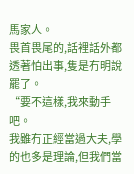馬家人。
畏首畏尾的,話裡話外都透著怕出事,隻是冇明說罷了。
“要不這樣,我來動手吧。
我雖冇正經當過大夫,學的也多是理論,但我們當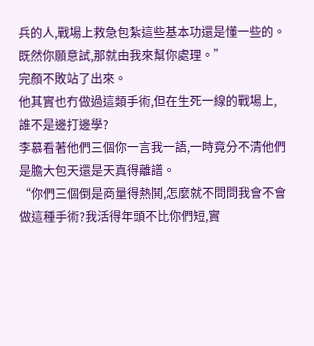兵的人,戰場上救急包紮這些基本功還是懂一些的。
既然你願意試,那就由我來幫你處理。”
完顏不敗站了出來。
他其實也冇做過這類手術,但在生死一線的戰場上,誰不是邊打邊學?
李慕看著他們三個你一言我一語,一時竟分不清他們是膽大包天還是天真得離譜。
“你們三個倒是商量得熱鬨,怎麼就不問問我會不會做這種手術?我活得年頭不比你們短,實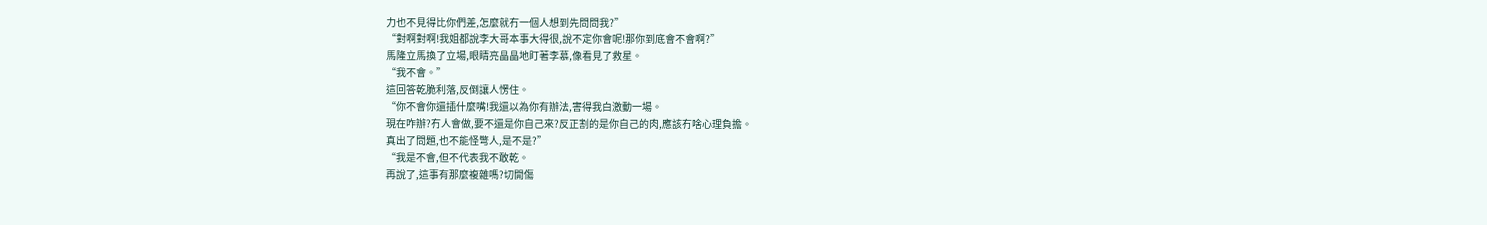力也不見得比你們差,怎麼就冇一個人想到先問問我?”
“對啊對啊!我姐都說李大哥本事大得很,說不定你會呢!那你到底會不會啊?”
馬隆立馬換了立場,眼睛亮晶晶地盯著李慕,像看見了救星。
“我不會。”
這回答乾脆利落,反倒讓人愣住。
“你不會你還插什麼嘴!我還以為你有辦法,害得我白激動一場。
現在咋辦?冇人會做,要不還是你自己來?反正割的是你自己的肉,應該冇啥心理負擔。
真出了問題,也不能怪彆人,是不是?”
“我是不會,但不代表我不敢乾。
再說了,這事有那麼複雜嗎?切開傷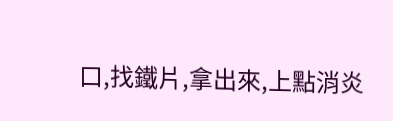口,找鐵片,拿出來,上點消炎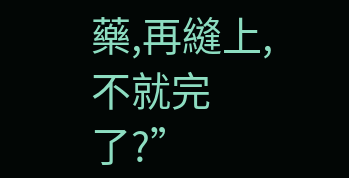藥,再縫上,不就完了?”